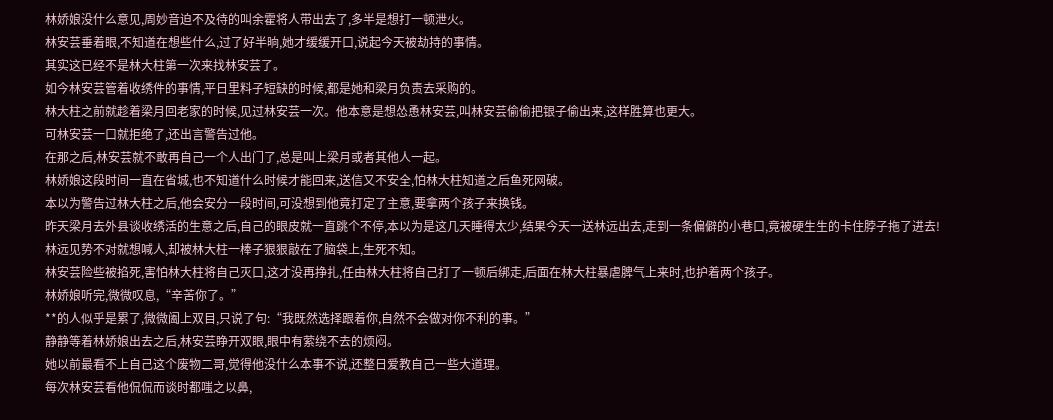林娇娘没什么意见,周妙音迫不及待的叫余霍将人带出去了,多半是想打一顿泄火。
林安芸垂着眼,不知道在想些什么,过了好半晌,她才缓缓开口,说起今天被劫持的事情。
其实这已经不是林大柱第一次来找林安芸了。
如今林安芸管着收绣件的事情,平日里料子短缺的时候,都是她和梁月负责去采购的。
林大柱之前就趁着梁月回老家的时候,见过林安芸一次。他本意是想怂恿林安芸,叫林安芸偷偷把银子偷出来,这样胜算也更大。
可林安芸一口就拒绝了,还出言警告过他。
在那之后,林安芸就不敢再自己一个人出门了,总是叫上梁月或者其他人一起。
林娇娘这段时间一直在省城,也不知道什么时候才能回来,送信又不安全,怕林大柱知道之后鱼死网破。
本以为警告过林大柱之后,他会安分一段时间,可没想到他竟打定了主意,要拿两个孩子来换钱。
昨天梁月去外县谈收绣活的生意之后,自己的眼皮就一直跳个不停,本以为是这几天睡得太少,结果今天一送林远出去,走到一条偏僻的小巷口,竟被硬生生的卡住脖子拖了进去!
林远见势不对就想喊人,却被林大柱一棒子狠狠敲在了脑袋上,生死不知。
林安芸险些被掐死,害怕林大柱将自己灭口,这才没再挣扎,任由林大柱将自己打了一顿后绑走,后面在林大柱暴虐脾气上来时,也护着两个孩子。
林娇娘听完,微微叹息,“辛苦你了。”
**的人似乎是累了,微微阖上双目,只说了句:“我既然选择跟着你,自然不会做对你不利的事。”
静静等着林娇娘出去之后,林安芸睁开双眼,眼中有萦绕不去的烦闷。
她以前最看不上自己这个废物二哥,觉得他没什么本事不说,还整日爱教自己一些大道理。
每次林安芸看他侃侃而谈时都嗤之以鼻,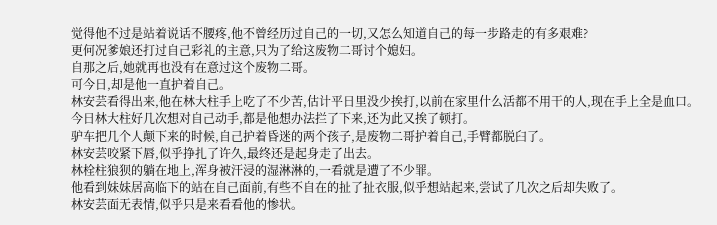觉得他不过是站着说话不腰疼,他不曾经历过自己的一切,又怎么知道自己的每一步路走的有多艰难?
更何况爹娘还打过自己彩礼的主意,只为了给这废物二哥讨个媳妇。
自那之后,她就再也没有在意过这个废物二哥。
可今日,却是他一直护着自己。
林安芸看得出来,他在林大柱手上吃了不少苦,估计平日里没少挨打,以前在家里什么活都不用干的人,现在手上全是血口。
今日林大柱好几次想对自己动手,都是他想办法拦了下来,还为此又挨了顿打。
驴车把几个人颠下来的时候,自己护着昏迷的两个孩子,是废物二哥护着自己,手臂都脱臼了。
林安芸咬紧下唇,似乎挣扎了许久,最终还是起身走了出去。
林栓柱狼狈的躺在地上,浑身被汗浸的湿淋淋的,一看就是遭了不少罪。
他看到妹妹居高临下的站在自己面前,有些不自在的扯了扯衣服,似乎想站起来,尝试了几次之后却失败了。
林安芸面无表情,似乎只是来看看他的惨状。